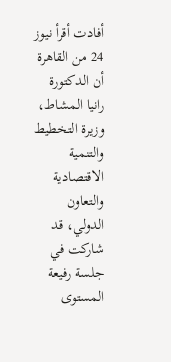أفادت أقرأ نيوز 24 من القاهرة أن الدكتورة رانيا المشاط، وزيرة التخطيط والتنمية الاقتصادية والتعاون الدولي، قد شاركت في جلسة رفيعة المستوى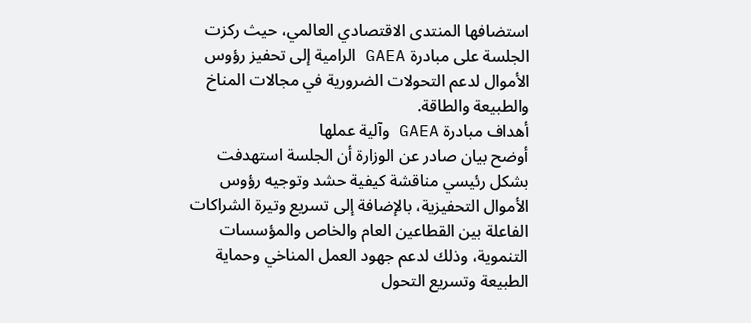استضافها المنتدى الاقتصادي العالمي، حيث ركزت الجلسة على مبادرة GAEA الرامية إلى تحفيز رؤوس الأموال لدعم التحولات الضرورية في مجالات المناخ والطبيعة والطاقة.
أهداف مبادرة GAEA وآلية عملها
أوضح بيان صادر عن الوزارة أن الجلسة استهدفت بشكل رئيسي مناقشة كيفية حشد وتوجيه رؤوس الأموال التحفيزية، بالإضافة إلى تسريع وتيرة الشراكات الفاعلة بين القطاعين العام والخاص والمؤسسات التنموية، وذلك لدعم جهود العمل المناخي وحماية الطبيعة وتسريع التحول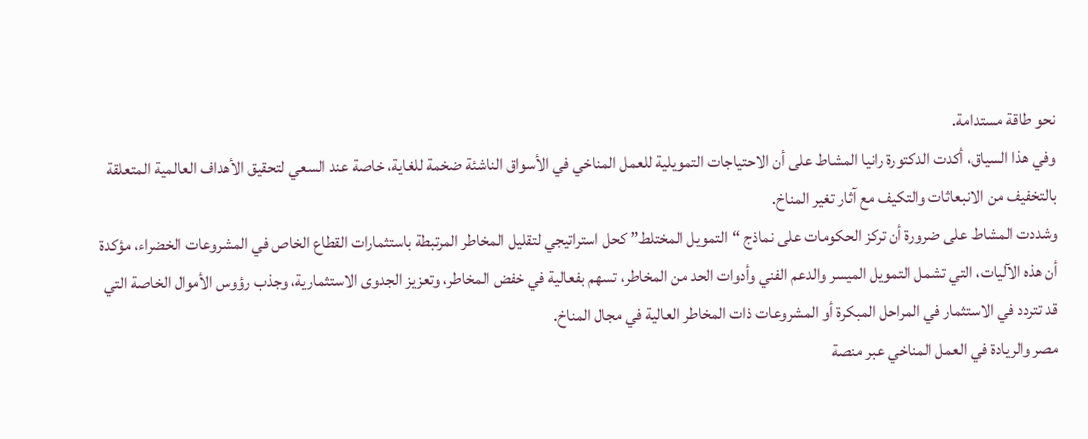نحو طاقة مستدامة.
وفي هذا السياق، أكدت الدكتورة رانيا المشاط على أن الاحتياجات التمويلية للعمل المناخي في الأسواق الناشئة ضخمة للغاية، خاصة عند السعي لتحقيق الأهداف العالمية المتعلقة بالتخفيف من الانبعاثات والتكيف مع آثار تغير المناخ.
وشددت المشاط على ضرورة أن تركز الحكومات على نماذج “التمويل المختلط” كحل استراتيجي لتقليل المخاطر المرتبطة باستثمارات القطاع الخاص في المشروعات الخضراء، مؤكدة أن هذه الآليات، التي تشمل التمويل الميسر والدعم الفني وأدوات الحد من المخاطر، تسهم بفعالية في خفض المخاطر، وتعزيز الجدوى الاستثمارية، وجذب رؤوس الأموال الخاصة التي قد تتردد في الاستثمار في المراحل المبكرة أو المشروعات ذات المخاطر العالية في مجال المناخ.
مصر والريادة في العمل المناخي عبر منصة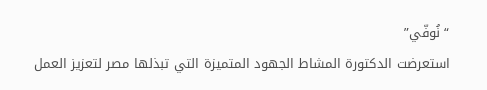“نُوفّي”
استعرضت الدكتورة المشاط الجهود المتميزة التي تبذلها مصر لتعزيز العمل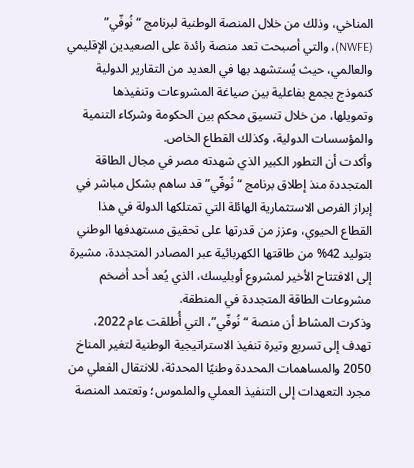المناخي، وذلك من خلال المنصة الوطنية لبرنامج “نُوفّي” (NWFE)، والتي أصبحت تعد منصة رائدة على الصعيدين الإقليمي والعالمي، حيث يُستشهد بها في العديد من التقارير الدولية كنموذج يجمع بفاعلية بين صياغة المشروعات وتنفيذها وتمويلها، من خلال تنسيق محكم بين الحكومة وشركاء التنمية والمؤسسات الدولية، وكذلك القطاع الخاص.
وأكدت أن التطور الكبير الذي شهدته مصر في مجال الطاقة المتجددة منذ إطلاق برنامج “نُوفّي” قد ساهم بشكل مباشر في إبراز الفرص الاستثمارية الهائلة التي تمتلكها الدولة في هذا القطاع الحيوي، وعزز من قدرتها على تحقيق مستهدفها الوطني بتوليد 42% من طاقتها الكهربائية عبر المصادر المتجددة، مشيرة إلى الافتتاح الأخير لمشروع أوبليسك، الذي يُعد أحد أضخم مشروعات الطاقة المتجددة في المنطقة.
وذكرت المشاط أن منصة “نُوفّي”، التي أُطلقت عام 2022، تهدف إلى تسريع وتيرة تنفيذ الاستراتيجية الوطنية لتغير المناخ 2050 والمساهمات المحددة وطنيًا المحدثة، للانتقال الفعلي من مجرد التعهدات إلى التنفيذ العملي والملموس؛ وتعتمد المنصة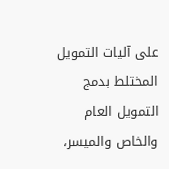على آليات التمويل المختلط بدمج التمويل العام والخاص والميسر،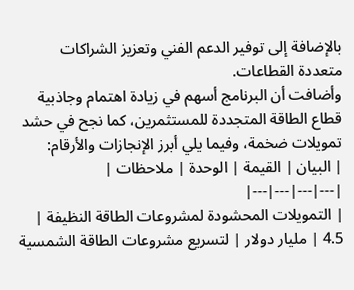بالإضافة إلى توفير الدعم الفني وتعزيز الشراكات متعددة القطاعات.
وأضافت أن البرنامج أسهم في زيادة اهتمام وجاذبية قطاع الطاقة المتجددة للمستثمرين، كما نجح في حشد تمويلات ضخمة، وفيما يلي أبرز الإنجازات والأرقام:
| البيان | القيمة | الوحدة | ملاحظات |
|---|---|---|---|
| التمويلات المحشودة لمشروعات الطاقة النظيفة | 4.5 | مليار دولار | لتسريع مشروعات الطاقة الشمسية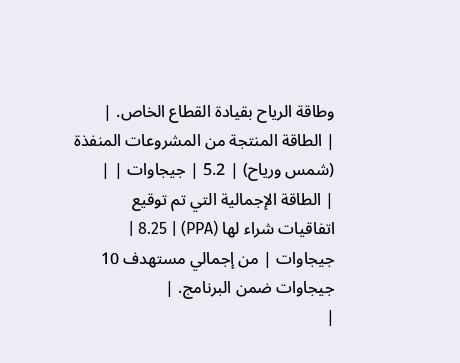وطاقة الرياح بقيادة القطاع الخاص. |
| الطاقة المنتجة من المشروعات المنفذة (شمس ورياح) | 5.2 | جيجاوات | |
| الطاقة الإجمالية التي تم توقيع اتفاقيات شراء لها (PPA) | 8.25 | جيجاوات | من إجمالي مستهدف 10 جيجاوات ضمن البرنامج. |
|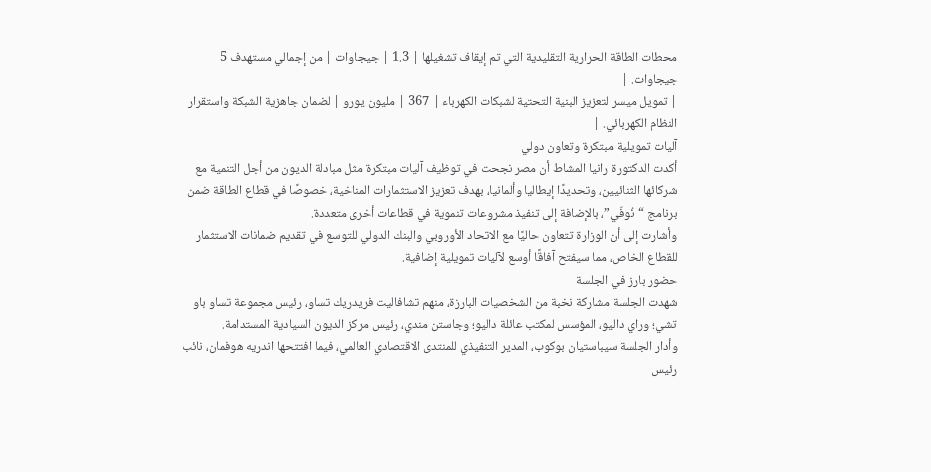محطات الطاقة الحرارية التقليدية التي تم إيقاف تشغيلها | 1.3 | جيجاوات | من إجمالي مستهدف 5 جيجاوات. |
| تمويل ميسر لتعزيز البنية التحتية لشبكات الكهرباء | 367 | مليون يورو | لضمان جاهزية الشبكة واستقرار النظام الكهربائي. |
آليات تمويلية مبتكرة وتعاون دولي
أكدت الدكتورة رانيا المشاط أن مصر نجحت في توظيف آليات مبتكرة مثل مبادلة الديون من أجل التنمية مع شركائها الثنائيين، وتحديدًا إيطاليا وألمانيا، بهدف تعزيز الاستثمارات المناخية، خصوصًا في قطاع الطاقة ضمن برنامج “نُوفّي”، بالإضافة إلى تنفيذ مشروعات تنموية في قطاعات أخرى متعددة.
وأشارت إلى أن الوزارة تتعاون حاليًا مع الاتحاد الأوروبي والبنك الدولي للتوسع في تقديم ضمانات الاستثمار للقطاع الخاص، مما سيفتح آفاقًا أوسع لآليات تمويلية إضافية.
حضور بارز في الجلسة
شهدت الجلسة مشاركة نخبة من الشخصيات البارزة، منهم تشافاليت فريدريك تساو، رئيس مجموعة تساو باو تشي؛ وراي داليو، المؤسس لمكتب عائلة داليو؛ وجاستن مندي، رئيس مركز الديون السيادية المستدامة.
وأدار الجلسة سيباستيان بوكوب، المدير التنفيذي للمنتدى الاقتصادي العالمي، فيما افتتحها اندريه هوفمان، نائب رئيس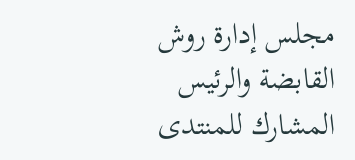مجلس إدارة روش القابضة والرئيس المشارك للمنتدى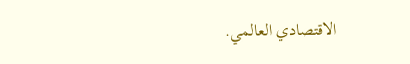الاقتصادي العالمي.